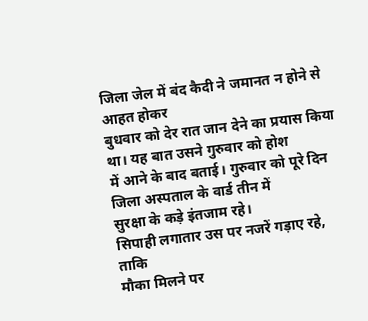जिला जेल में बंद कैदी ने जमानत न होने से आहत होकर
बुधवार को देर रात जान देने का प्रयास किया था। यह बात उसने गुरुवार को होश
में आने के बाद बताई। गुरुवार को पूरे दिन जिला अस्पताल के वार्ड तीन में
सुरक्षा के कड़े इंतजाम रहे।
सिपाही लगातार उस पर नजरें गड़ाए रहे, ताकि
मौका मिलने पर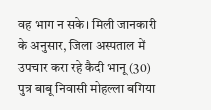वह भाग न सके। मिली जानकारी के अनुसार, जिला अस्पताल में
उपचार करा रहे कैदी भानू (30) पुत्र बाबू निवासी मोहल्ला बगिया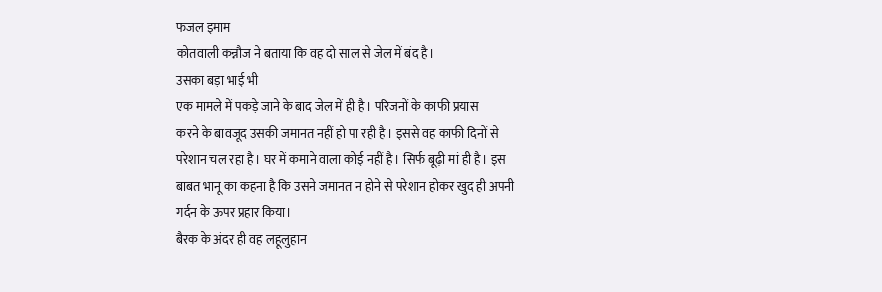फजल इमाम
कोतवाली कन्नौज ने बताया कि वह दो साल से जेल में बंद है।
उसका बड़ा भाई भी
एक मामले में पकड़े जाने के बाद जेल में ही है। परिजनों के काफी प्रयास
करने के बावजूद उसकी जमानत नहीं हो पा रही है। इससे वह काफी दिनों से
परेशान चल रहा है। घर में कमाने वाला कोई नहीं है। सिर्फ बूढ़ी मां ही है। इस
बाबत भानू का कहना है कि उसने जमानत न होने से परेशान होकर खुद ही अपनी
गर्दन के ऊपर प्रहार किया।
बैरक के अंदर ही वह लहूलुहान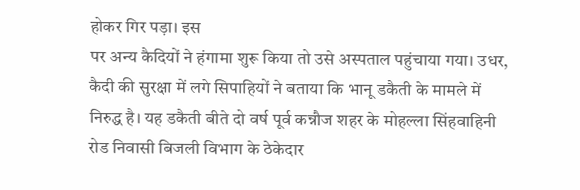होकर गिर पड़ा। इस
पर अन्य कैदियों ने हंगामा शुरू किया तो उसे अस्पताल पहुंचाया गया। उधर,
कैदी की सुरक्षा में लगे सिपाहियों ने बताया कि भानू डकैती के मामले में
निरुद्ध है। यह डकैती बीते दो वर्ष पूर्व कन्नौज शहर के मोहल्ला सिंहवाहिनी
रोड निवासी बिजली विभाग के ठेकेदार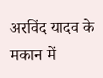अरविंद यादव के मकान में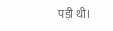पड़ी थी।